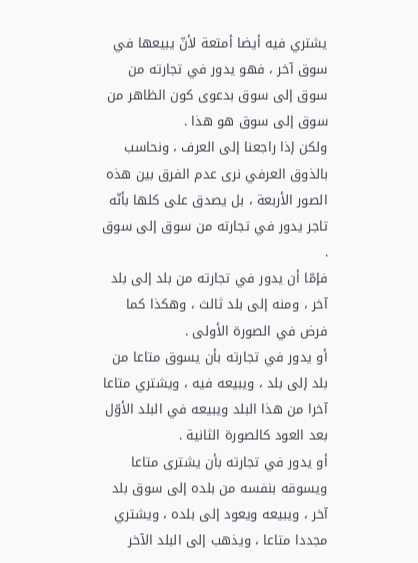يشتري فيه أيضا أمتعة لأنّ يبيعها في سوق آخر ، فهو يدور في تجارته من سوق إلى سوق بدعوى كون الظاهر من سوق إلى سوق هو هذا .
ولكن إذا راجعنا إلى العرف ، ونحاسب بالذوق العرفي نرى عدم الفرق بين هذه الصور الأربعة ، بل يصدق على كلها بأنّه تاجر يدور في تجارته من سوق إلى سوق .
فإمّا أن يدور في تجارته من بلد إلى بلد آخر ، ومنه إلى بلد ثالث ، وهكذا كما فرض في الصورة الأولى .
أو يدور في تجارته بأن يسوق متاعا من بلد إلى بلد ، ويبيعه فيه ، ويشتري متاعا آخرا من هذا البلد ويبيعه في البلد الأوّل بعد العود كالصورة الثانية .
أو يدور في تجارته بأن يشترى متاعا ويسوقه بنفسه من بلده إلى سوق بلد آخر ، ويبيعه ويعود إلى بلده ، ويشتري مجددا متاعا ، ويذهب إلى البلد الآخر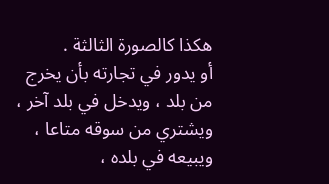هكذا كالصورة الثالثة .
أو يدور في تجارته بأن يخرج من بلد ، ويدخل في بلد آخر ، ويشتري من سوقه متاعا ، ويبيعه في بلده ،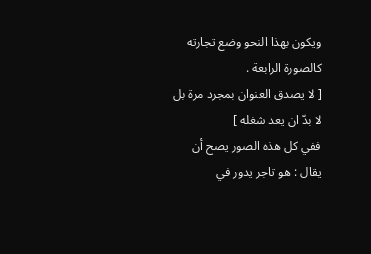ويكون بهذا النحو وضع تجارته كالصورة الرابعة .
[ لا يصدق العنوان بمجرد مرة بل لا بدّ ان يعد شغله ]
ففي كل هذه الصور يصح أن يقال : هو تاجر يدور في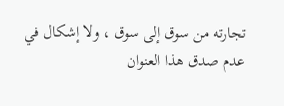تجارته من سوق إلى سوق ، ولا إشكال في عدم صدق هذا العنوان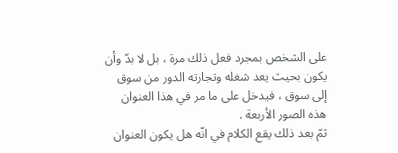على الشخص بمجرد فعل ذلك مرة ، بل لا بدّ وأن يكون بحيث يعد شغله وتجارته الدور من سوق إلى سوق ، فيدخل على ما مر في هذا العنوان هذه الصور الأربعة .
ثمّ بعد ذلك يقع الكلام في انّه هل يكون العنوان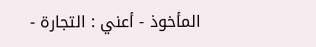المأخوذ - أعني : التجارة -